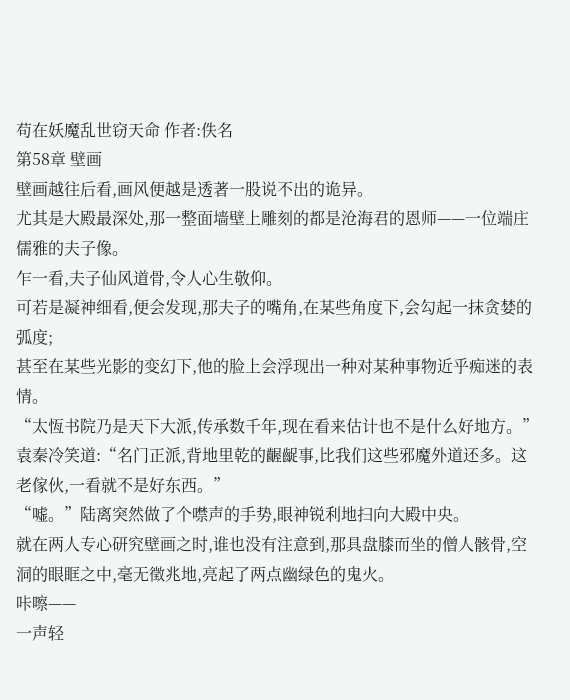苟在妖魔乱世窃天命 作者:佚名
第58章 壁画
壁画越往后看,画风便越是透著一股说不出的诡异。
尤其是大殿最深处,那一整面墙壁上雕刻的都是沧海君的恩师——一位端庄儒雅的夫子像。
乍一看,夫子仙风道骨,令人心生敬仰。
可若是凝神细看,便会发现,那夫子的嘴角,在某些角度下,会勾起一抹贪婪的弧度;
甚至在某些光影的变幻下,他的脸上会浮现出一种对某种事物近乎痴迷的表情。
“太恆书院乃是天下大派,传承数千年,现在看来估计也不是什么好地方。”袁秦冷笑道:“名门正派,背地里乾的齷齪事,比我们这些邪魔外道还多。这老傢伙,一看就不是好东西。”
“嘘。”陆离突然做了个噤声的手势,眼神锐利地扫向大殿中央。
就在两人专心研究壁画之时,谁也没有注意到,那具盘膝而坐的僧人骸骨,空洞的眼眶之中,毫无徵兆地,亮起了两点幽绿色的鬼火。
咔嚓——
一声轻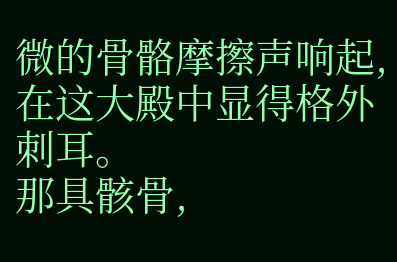微的骨骼摩擦声响起,在这大殿中显得格外刺耳。
那具骸骨,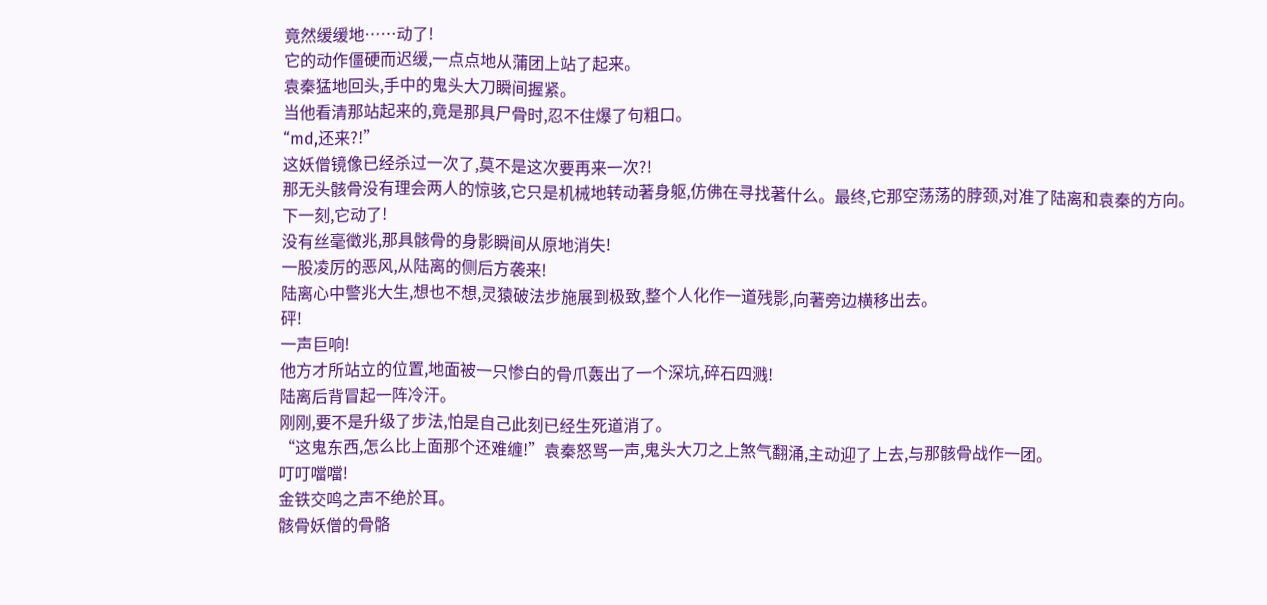竟然缓缓地……动了!
它的动作僵硬而迟缓,一点点地从蒲团上站了起来。
袁秦猛地回头,手中的鬼头大刀瞬间握紧。
当他看清那站起来的,竟是那具尸骨时,忍不住爆了句粗口。
“md,还来?!”
这妖僧镜像已经杀过一次了,莫不是这次要再来一次?!
那无头骸骨没有理会两人的惊骇,它只是机械地转动著身躯,仿佛在寻找著什么。最终,它那空荡荡的脖颈,对准了陆离和袁秦的方向。
下一刻,它动了!
没有丝毫徵兆,那具骸骨的身影瞬间从原地消失!
一股凌厉的恶风,从陆离的侧后方袭来!
陆离心中警兆大生,想也不想,灵猿破法步施展到极致,整个人化作一道残影,向著旁边横移出去。
砰!
一声巨响!
他方才所站立的位置,地面被一只惨白的骨爪轰出了一个深坑,碎石四溅!
陆离后背冒起一阵冷汗。
刚刚,要不是升级了步法,怕是自己此刻已经生死道消了。
“这鬼东西,怎么比上面那个还难缠!”袁秦怒骂一声,鬼头大刀之上煞气翻涌,主动迎了上去,与那骸骨战作一团。
叮叮噹噹!
金铁交鸣之声不绝於耳。
骸骨妖僧的骨骼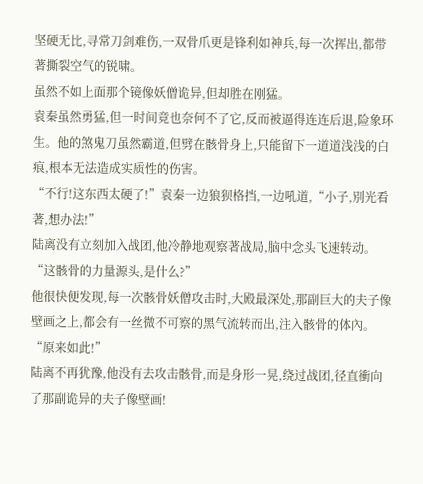坚硬无比,寻常刀剑难伤,一双骨爪更是锋利如神兵,每一次挥出,都带著撕裂空气的锐啸。
虽然不如上面那个镜像妖僧诡异,但却胜在刚猛。
袁秦虽然勇猛,但一时间竟也奈何不了它,反而被逼得连连后退,险象环生。他的煞鬼刀虽然霸道,但劈在骸骨身上,只能留下一道道浅浅的白痕,根本无法造成实质性的伤害。
“不行!这东西太硬了!”袁秦一边狼狈格挡,一边吼道,“小子,別光看著,想办法!”
陆离没有立刻加入战团,他冷静地观察著战局,脑中念头飞速转动。
“这骸骨的力量源头,是什么?”
他很快便发现,每一次骸骨妖僧攻击时,大殿最深处,那副巨大的夫子像壁画之上,都会有一丝微不可察的黑气流转而出,注入骸骨的体內。
“原来如此!”
陆离不再犹豫,他没有去攻击骸骨,而是身形一晃,绕过战团,径直衝向了那副诡异的夫子像壁画!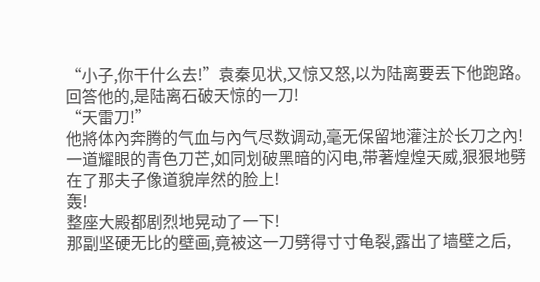“小子,你干什么去!”袁秦见状,又惊又怒,以为陆离要丟下他跑路。
回答他的,是陆离石破天惊的一刀!
“天雷刀!”
他將体內奔腾的气血与內气尽数调动,毫无保留地灌注於长刀之內!
一道耀眼的青色刀芒,如同划破黑暗的闪电,带著煌煌天威,狠狠地劈在了那夫子像道貌岸然的脸上!
轰!
整座大殿都剧烈地晃动了一下!
那副坚硬无比的壁画,竟被这一刀劈得寸寸龟裂,露出了墙壁之后,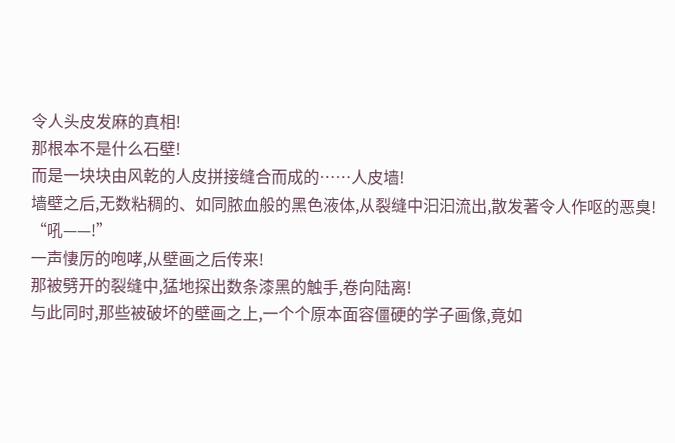令人头皮发麻的真相!
那根本不是什么石壁!
而是一块块由风乾的人皮拼接缝合而成的……人皮墙!
墙壁之后,无数粘稠的、如同脓血般的黑色液体,从裂缝中汩汩流出,散发著令人作呕的恶臭!
“吼——!”
一声悽厉的咆哮,从壁画之后传来!
那被劈开的裂缝中,猛地探出数条漆黑的触手,卷向陆离!
与此同时,那些被破坏的壁画之上,一个个原本面容僵硬的学子画像,竟如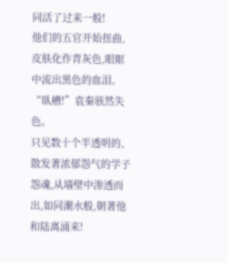同活了过来一般!
他们的五官开始扭曲,皮肤化作青灰色,眼眶中流出黑色的血泪。
“臥槽!”袁秦骇然失色。
只见数十个半透明的、散发著浓郁怨气的学子怨魂,从墙壁中渗透而出,如同潮水般,朝著他和陆离涌来!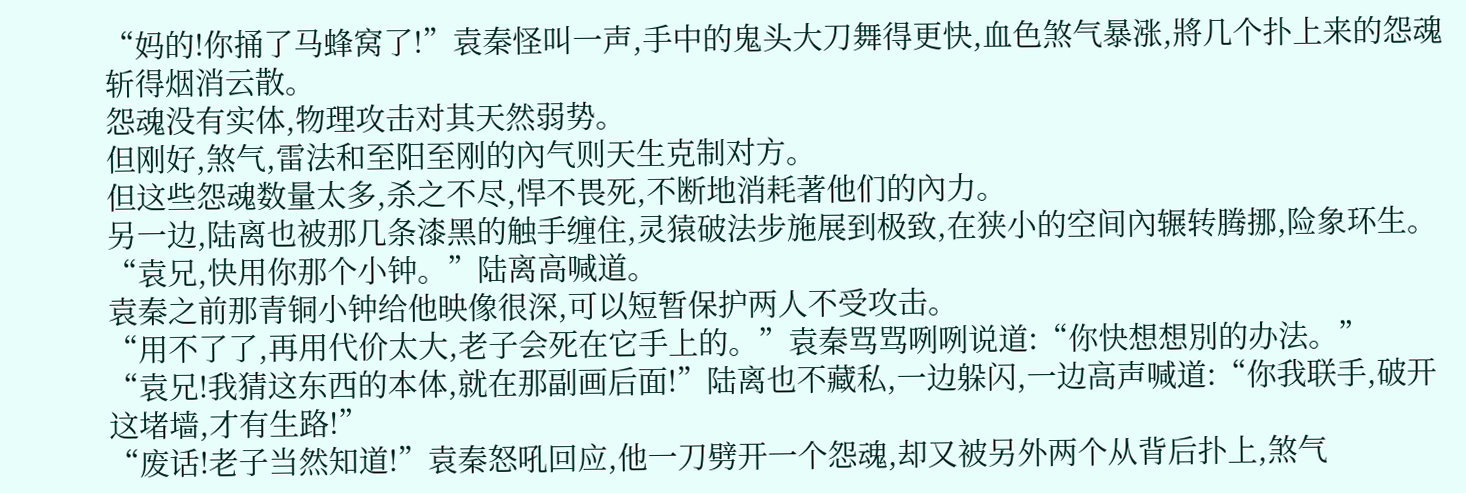“妈的!你捅了马蜂窝了!”袁秦怪叫一声,手中的鬼头大刀舞得更快,血色煞气暴涨,將几个扑上来的怨魂斩得烟消云散。
怨魂没有实体,物理攻击对其天然弱势。
但刚好,煞气,雷法和至阳至刚的內气则天生克制对方。
但这些怨魂数量太多,杀之不尽,悍不畏死,不断地消耗著他们的內力。
另一边,陆离也被那几条漆黑的触手缠住,灵猿破法步施展到极致,在狭小的空间內辗转腾挪,险象环生。
“袁兄,快用你那个小钟。”陆离高喊道。
袁秦之前那青铜小钟给他映像很深,可以短暂保护两人不受攻击。
“用不了了,再用代价太大,老子会死在它手上的。”袁秦骂骂咧咧说道:“你快想想別的办法。”
“袁兄!我猜这东西的本体,就在那副画后面!”陆离也不藏私,一边躲闪,一边高声喊道:“你我联手,破开这堵墙,才有生路!”
“废话!老子当然知道!”袁秦怒吼回应,他一刀劈开一个怨魂,却又被另外两个从背后扑上,煞气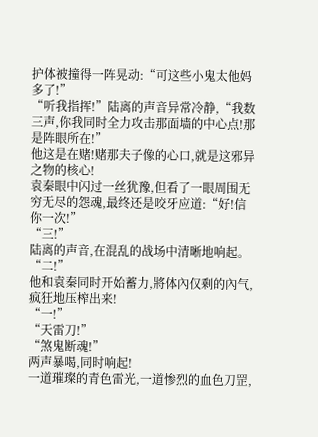护体被撞得一阵晃动:“可这些小鬼太他妈多了!”
“听我指挥!”陆离的声音异常冷静,“我数三声,你我同时全力攻击那面墙的中心点!那是阵眼所在!”
他这是在赌!赌那夫子像的心口,就是这邪异之物的核心!
袁秦眼中闪过一丝犹豫,但看了一眼周围无穷无尽的怨魂,最终还是咬牙应道:“好!信你一次!”
“三!”
陆离的声音,在混乱的战场中清晰地响起。
“二!”
他和袁秦同时开始蓄力,將体內仅剩的內气,疯狂地压榨出来!
“一!”
“天雷刀!”
“煞鬼断魂!”
两声暴喝,同时响起!
一道璀璨的青色雷光,一道惨烈的血色刀罡,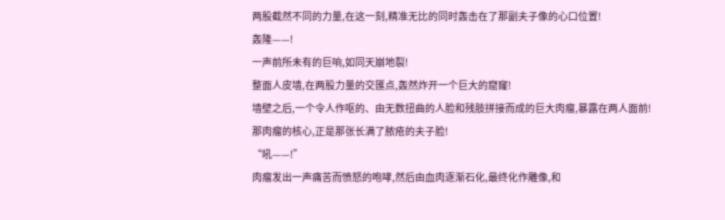两股截然不同的力量,在这一刻,精准无比的同时轰击在了那副夫子像的心口位置!
轰隆——!
一声前所未有的巨响,如同天崩地裂!
整面人皮墙,在两股力量的交匯点,轰然炸开一个巨大的窟窿!
墙壁之后,一个令人作呕的、由无数扭曲的人脸和残肢拼接而成的巨大肉瘤,暴露在两人面前!
那肉瘤的核心,正是那张长满了脓疮的夫子脸!
“吼——!”
肉瘤发出一声痛苦而愤怒的咆哮,然后由血肉逐渐石化,最终化作雕像,和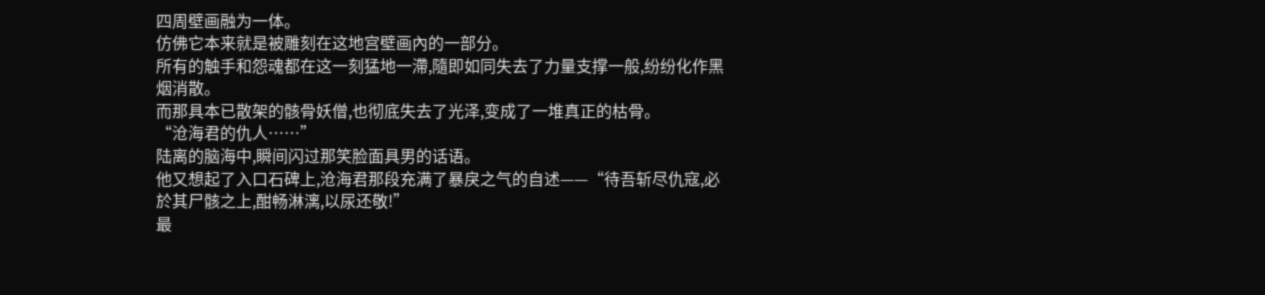四周壁画融为一体。
仿佛它本来就是被雕刻在这地宫壁画內的一部分。
所有的触手和怨魂都在这一刻猛地一滯,隨即如同失去了力量支撑一般,纷纷化作黑烟消散。
而那具本已散架的骸骨妖僧,也彻底失去了光泽,变成了一堆真正的枯骨。
“沧海君的仇人……”
陆离的脑海中,瞬间闪过那笑脸面具男的话语。
他又想起了入口石碑上,沧海君那段充满了暴戾之气的自述——“待吾斩尽仇寇,必於其尸骸之上,酣畅淋漓,以尿还敬!”
最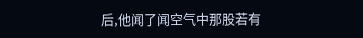后,他闻了闻空气中那股若有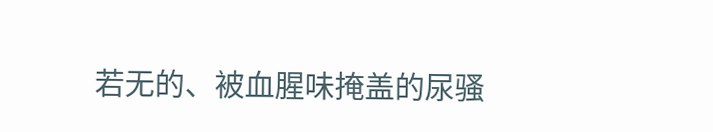若无的、被血腥味掩盖的尿骚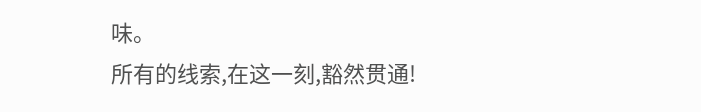味。
所有的线索,在这一刻,豁然贯通!